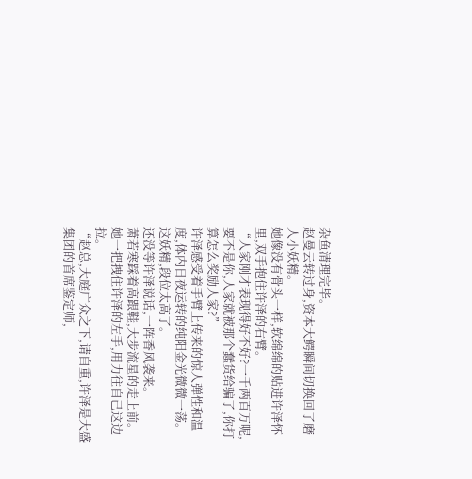杂鱼清理完毕。
赵曼云转过身,资本大鳄瞬间切换回了磨人小妖精。
她像没有骨头一样,软绵绵的贴进许泽怀里,双手抱住许泽的右臂。
“人家刚才表现得好不好?一千两百万呢,要不是你,人家就被那个蠢货给骗了,你打算怎么奖励人家?”
许泽感受着手臂上传来的惊人弹性和温度,体内日夜运转的纯阳金光微微一荡。
这妖精,段位太高了。
还没等许泽说话,一阵香风袭来。
萧若寒踩着高跟鞋,大步流星的走上前。
她一把拽住许泽的左手,用力往自己这边拉。
“赵总,大庭广众之下,请自重,许泽是大盛集团的首席鉴定师,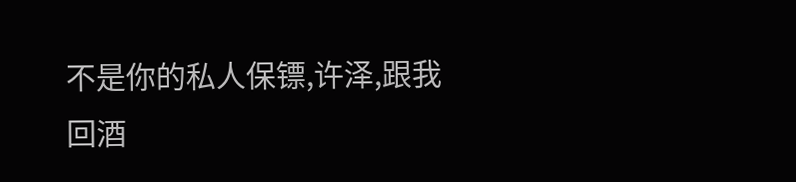不是你的私人保镖,许泽,跟我回酒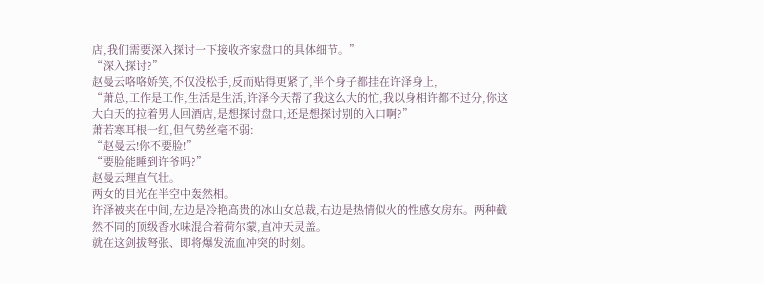店,我们需要深入探讨一下接收齐家盘口的具体细节。”
“深入探讨?”
赵曼云咯咯娇笑,不仅没松手,反而贴得更紧了,半个身子都挂在许泽身上,
“萧总,工作是工作,生活是生活,许泽今天帮了我这么大的忙,我以身相许都不过分,你这大白天的拉着男人回酒店,是想探讨盘口,还是想探讨别的入口啊?”
萧若寒耳根一红,但气势丝毫不弱:
“赵曼云!你不要脸!”
“要脸能睡到许爷吗?”
赵曼云理直气壮。
两女的目光在半空中轰然相。
许泽被夹在中间,左边是冷艳高贵的冰山女总裁,右边是热情似火的性感女房东。两种截然不同的顶级香水味混合着荷尔蒙,直冲天灵盖。
就在这剑拔弩张、即将爆发流血冲突的时刻。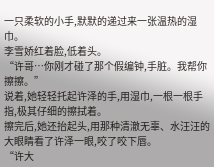一只柔软的小手,默默的递过来一张温热的湿巾。
李雪娇红着脸,低着头。
“许哥…你刚才碰了那个假编钟,手脏。我帮你擦擦。”
说着,她轻轻托起许泽的手,用湿巾,一根一根手指,极其仔细的擦拭着。
擦完后,她还抬起头,用那种清澈无辜、水汪汪的大眼睛看了许泽一眼,咬了咬下唇。
“许大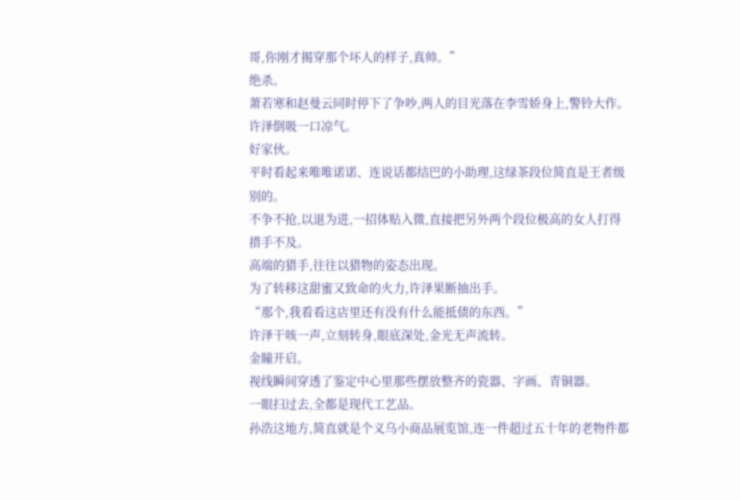哥,你刚才揭穿那个坏人的样子,真帅。”
绝杀。
萧若寒和赵曼云同时停下了争吵,两人的目光落在李雪娇身上,警铃大作。
许泽倒吸一口凉气。
好家伙。
平时看起来唯唯诺诺、连说话都结巴的小助理,这绿茶段位简直是王者级别的。
不争不抢,以退为进,一招体贴入微,直接把另外两个段位极高的女人打得措手不及。
高端的猎手,往往以猎物的姿态出现。
为了转移这甜蜜又致命的火力,许泽果断抽出手。
“那个,我看看这店里还有没有什么能抵债的东西。”
许泽干咳一声,立刻转身,眼底深处,金光无声流转。
金瞳开启。
视线瞬间穿透了鉴定中心里那些摆放整齐的瓷器、字画、青铜器。
一眼扫过去,全都是现代工艺品。
孙浩这地方,简直就是个义乌小商品展览馆,连一件超过五十年的老物件都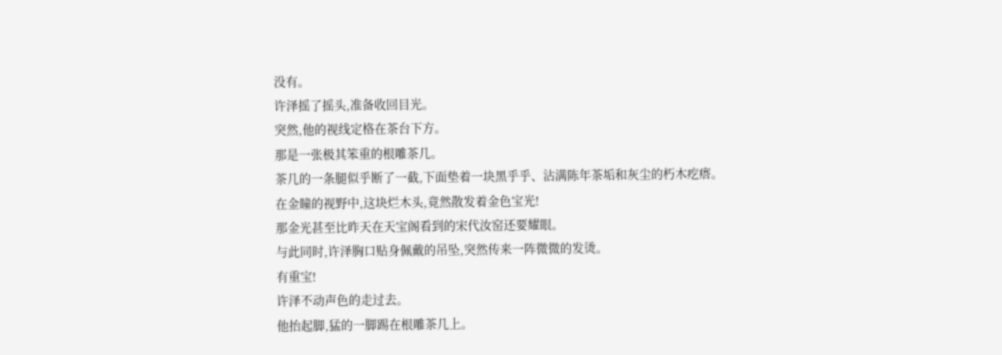没有。
许泽摇了摇头,准备收回目光。
突然,他的视线定格在茶台下方。
那是一张极其笨重的根雕茶几。
茶几的一条腿似乎断了一截,下面垫着一块黑乎乎、沾满陈年茶垢和灰尘的朽木疙瘩。
在金瞳的视野中,这块烂木头,竟然散发着金色宝光!
那金光甚至比昨天在天宝阁看到的宋代汝窑还要耀眼。
与此同时,许泽胸口贴身佩戴的吊坠,突然传来一阵微微的发烫。
有重宝!
许泽不动声色的走过去。
他抬起脚,猛的一脚踢在根雕茶几上。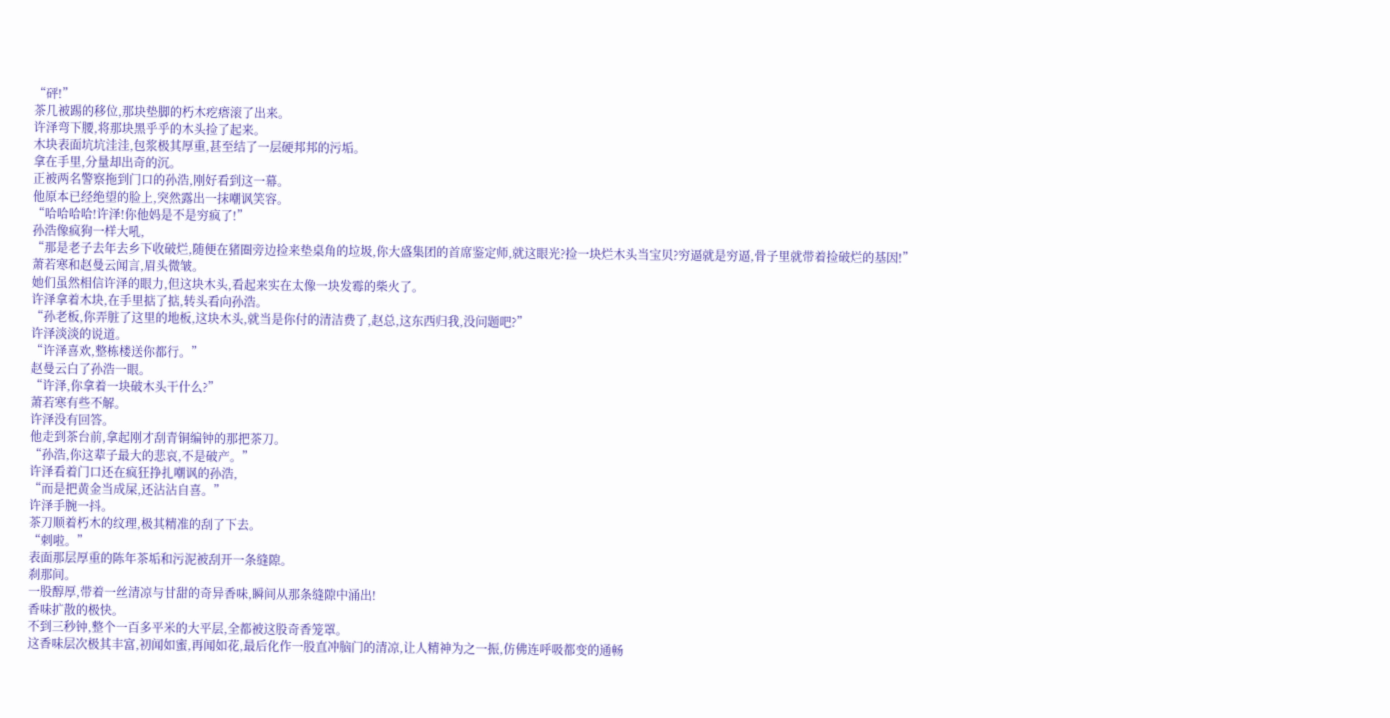“砰!”
茶几被踢的移位,那块垫脚的朽木疙瘩滚了出来。
许泽弯下腰,将那块黑乎乎的木头捡了起来。
木块表面坑坑洼洼,包浆极其厚重,甚至结了一层硬邦邦的污垢。
拿在手里,分量却出奇的沉。
正被两名警察拖到门口的孙浩,刚好看到这一幕。
他原本已经绝望的脸上,突然露出一抹嘲讽笑容。
“哈哈哈哈!许泽!你他妈是不是穷疯了!”
孙浩像疯狗一样大吼,
“那是老子去年去乡下收破烂,随便在猪圈旁边捡来垫桌角的垃圾,你大盛集团的首席鉴定师,就这眼光?捡一块烂木头当宝贝?穷逼就是穷逼,骨子里就带着捡破烂的基因!”
萧若寒和赵曼云闻言,眉头微皱。
她们虽然相信许泽的眼力,但这块木头,看起来实在太像一块发霉的柴火了。
许泽拿着木块,在手里掂了掂,转头看向孙浩。
“孙老板,你弄脏了这里的地板,这块木头,就当是你付的清洁费了,赵总,这东西归我,没问题吧?”
许泽淡淡的说道。
“许泽喜欢,整栋楼送你都行。”
赵曼云白了孙浩一眼。
“许泽,你拿着一块破木头干什么?”
萧若寒有些不解。
许泽没有回答。
他走到茶台前,拿起刚才刮青铜编钟的那把茶刀。
“孙浩,你这辈子最大的悲哀,不是破产。”
许泽看着门口还在疯狂挣扎嘲讽的孙浩,
“而是把黄金当成屎,还沾沾自喜。”
许泽手腕一抖。
茶刀顺着朽木的纹理,极其精准的刮了下去。
“刺啦。”
表面那层厚重的陈年茶垢和污泥被刮开一条缝隙。
刹那间。
一股醇厚,带着一丝清凉与甘甜的奇异香味,瞬间从那条缝隙中涌出!
香味扩散的极快。
不到三秒钟,整个一百多平米的大平层,全都被这股奇香笼罩。
这香味层次极其丰富,初闻如蜜,再闻如花,最后化作一股直冲脑门的清凉,让人精神为之一振,仿佛连呼吸都变的通畅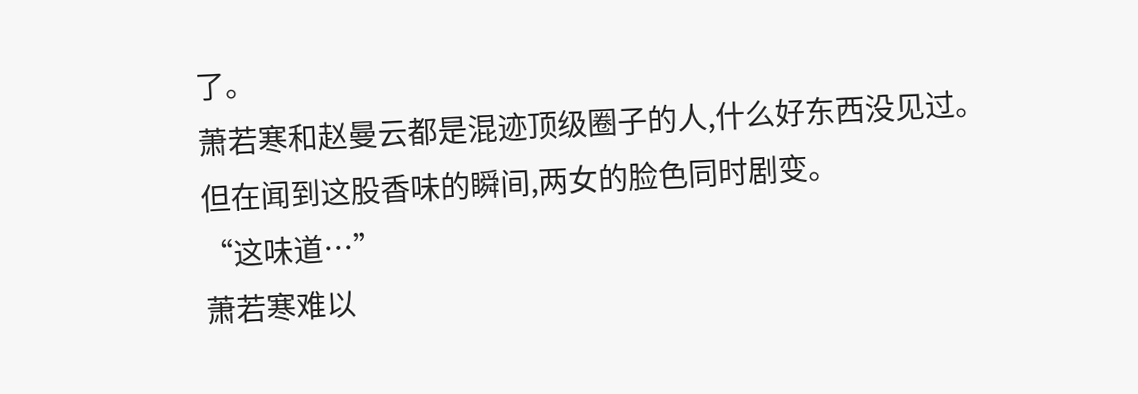了。
萧若寒和赵曼云都是混迹顶级圈子的人,什么好东西没见过。
但在闻到这股香味的瞬间,两女的脸色同时剧变。
“这味道…”
萧若寒难以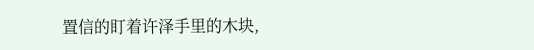置信的盯着许泽手里的木块,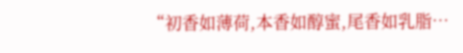“初香如薄荷,本香如醇蜜,尾香如乳脂…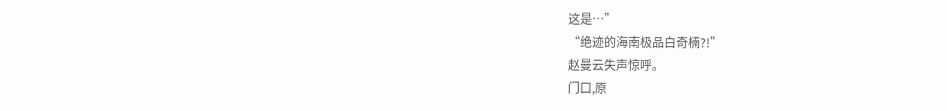这是…”
“绝迹的海南极品白奇楠?!”
赵曼云失声惊呼。
门口,原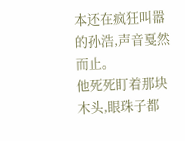本还在疯狂叫嚣的孙浩,声音戛然而止。
他死死盯着那块木头,眼珠子都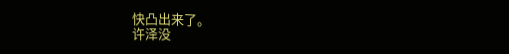快凸出来了。
许泽没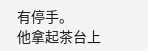有停手。
他拿起茶台上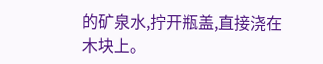的矿泉水,拧开瓶盖,直接浇在木块上。